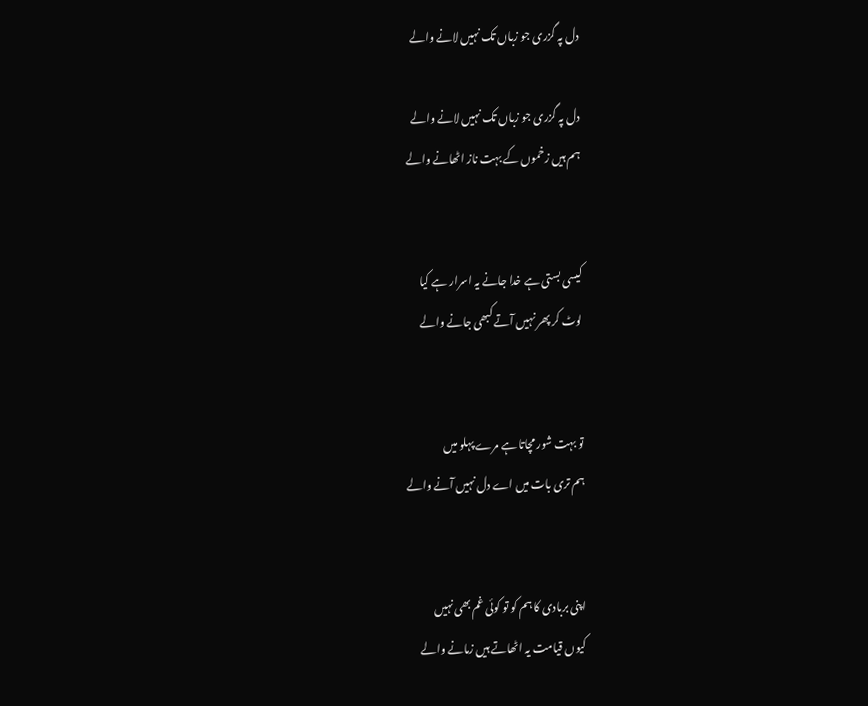دل پہ گزری جو زباں تک نہیں لانے والے

دل پہ گزری جو زباں تک نہیں لانے والے
ہم ہیں زخموں کے بہت ناز اٹھانے والے


کیسی بستی ہے خدا جانے یہ اسرار ہے کیا
لوٹ کر پھر نہیں آتے کبھی جانے والے


تو بہت شور مچاتا ہے مرے پہلو میں
ہم تری بات میں اے دل نہیں آنے والے


اپنی بربادی کا ہم کو تو کوئی غم بھی نہیں
کیوں قیامت یہ اٹھاتے ہیں زمانے والے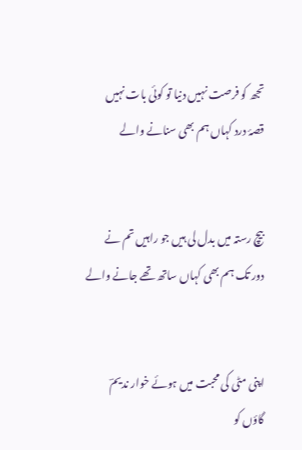تجھ کو فرصت نہیں دنیا تو کوئی بات نہیں
قصۂ درد کہاں ہم بھی سنانے والے


بیچ رستہ میں بدل لی ہیں جو راہیں تم نے
دور تک ہم بھی کہاں ساتھ تھے جانے والے


اپنی مٹی کی محبت میں ہوئے خوار ندیمؔ
گاؤں کو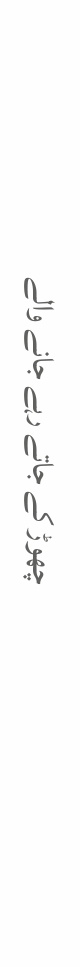چھوڑ کے جاتے رہے جانے والے